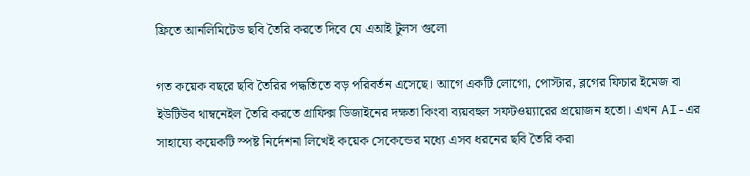ফ্রিতে আনলিমিটেড ছবি তৈরি করতে দিবে যে এআই টুলস গুলো

গত কয়েক বছরে ছবি তৈরির পদ্ধতিতে বড় পরিবর্তন এসেছে। আগে একটি লোগো, পোস্টার, ব্লগের ফিচার ইমেজ বা ইউটিউব থাম্বনেইল তৈরি করতে গ্রাফিক্স ডিজাইনের দক্ষতা কিংবা ব্যয়বহুল সফটওয়্যারের প্রয়োজন হতো। এখন AI-এর সাহায্যে কয়েকটি স্পষ্ট নির্দেশনা লিখেই কয়েক সেকেন্ডের মধ্যে এসব ধরনের ছবি তৈরি করা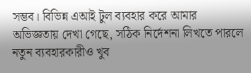সম্ভব। বিভিন্ন এআই টুল ব্যবহার করে আমার অভিজ্ঞতায় দেখা গেছে, সঠিক নির্দেশনা লিখতে পারলে নতুন ব্যবহারকারীও খুব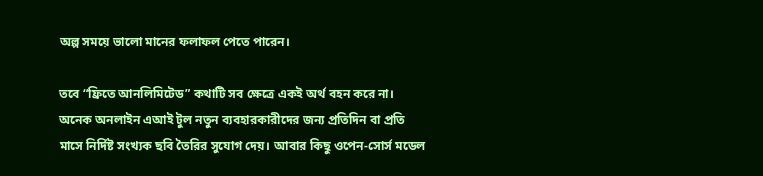অল্প সময়ে ভালো মানের ফলাফল পেতে পারেন।

তবে “ফ্রিতে আনলিমিটেড” কথাটি সব ক্ষেত্রে একই অর্থ বহন করে না। অনেক অনলাইন এআই টুল নতুন ব্যবহারকারীদের জন্য প্রতিদিন বা প্রতি মাসে নির্দিষ্ট সংখ্যক ছবি তৈরির সুযোগ দেয়। আবার কিছু ওপেন-সোর্স মডেল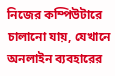নিজের কম্পিউটারে চালানো যায়, যেখানে অনলাইন ব্যবহারের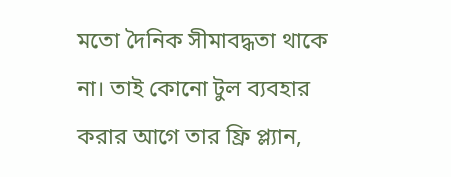মতো দৈনিক সীমাবদ্ধতা থাকে না। তাই কোনো টুল ব্যবহার করার আগে তার ফ্রি প্ল্যান,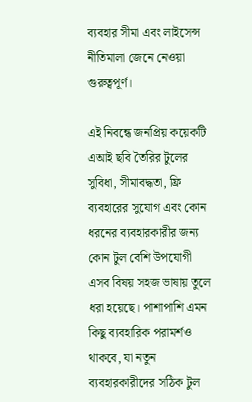ব্যবহার সীমা এবং লাইসেন্স নীতিমালা জেনে নেওয়া গুরুত্বপূর্ণ।

এই নিবন্ধে জনপ্রিয় কয়েকটি এআই ছবি তৈরির টুলের সুবিধা, সীমাবদ্ধতা, ফ্রি ব্যবহারের সুযোগ এবং কোন ধরনের ব্যবহারকারীর জন্য কোন টুল বেশি উপযোগী এসব বিষয় সহজ ভাষায় তুলে ধরা হয়েছে। পাশাপাশি এমন কিছু ব্যবহারিক পরামর্শও থাকবে, যা নতুন ব্যবহারকারীদের সঠিক টুল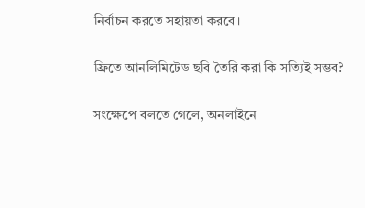নির্বাচন করতে সহায়তা করবে।

ফ্রিতে আনলিমিটেড ছবি তৈরি করা কি সত্যিই সম্ভব?

সংক্ষেপে বলতে গেলে, অনলাইনে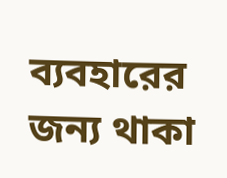ব্যবহারের জন্য থাকা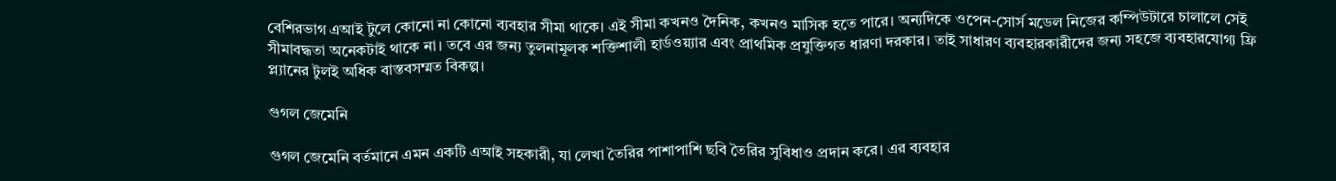বেশিরভাগ এআই টুলে কোনো না কোনো ব্যবহার সীমা থাকে। এই সীমা কখনও দৈনিক, কখনও মাসিক হতে পারে। অন্যদিকে ওপেন-সোর্স মডেল নিজের কম্পিউটারে চালালে সেই সীমাবদ্ধতা অনেকটাই থাকে না। তবে এর জন্য তুলনামূলক শক্তিশালী হার্ডওয়্যার এবং প্রাথমিক প্রযুক্তিগত ধারণা দরকার। তাই সাধারণ ব্যবহারকারীদের জন্য সহজে ব্যবহারযোগ্য ফ্রি প্ল্যানের টুলই অধিক বাস্তবসম্মত বিকল্প।

গুগল জেমেনি

গুগল জেমেনি বর্তমানে এমন একটি এআই সহকারী, যা লেখা তৈরির পাশাপাশি ছবি তৈরির সুবিধাও প্রদান করে। এর ব্যবহার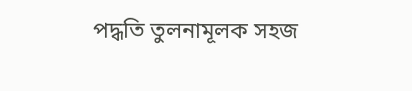পদ্ধতি তুলনামূলক সহজ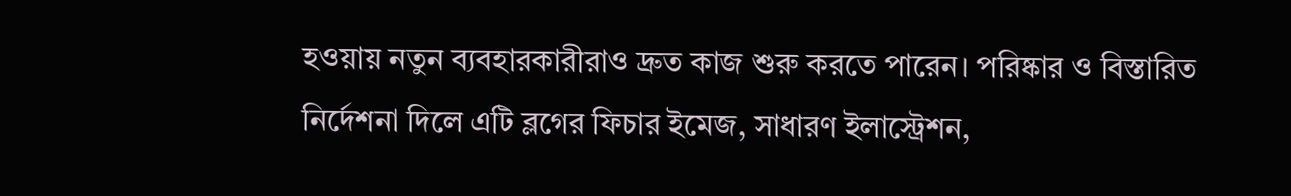হওয়ায় নতুন ব্যবহারকারীরাও দ্রুত কাজ শুরু করতে পারেন। পরিষ্কার ও বিস্তারিত নির্দেশনা দিলে এটি ব্লগের ফিচার ইমেজ, সাধারণ ইলাস্ট্রেশন,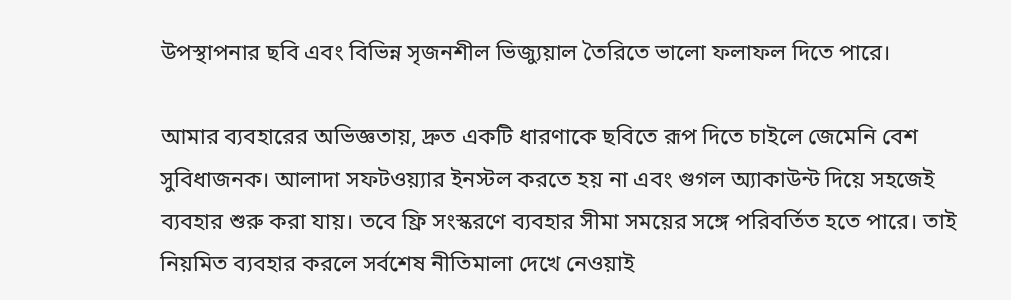উপস্থাপনার ছবি এবং বিভিন্ন সৃজনশীল ভিজ্যুয়াল তৈরিতে ভালো ফলাফল দিতে পারে।

আমার ব্যবহারের অভিজ্ঞতায়, দ্রুত একটি ধারণাকে ছবিতে রূপ দিতে চাইলে জেমেনি বেশ সুবিধাজনক। আলাদা সফটওয়্যার ইনস্টল করতে হয় না এবং গুগল অ্যাকাউন্ট দিয়ে সহজেই ব্যবহার শুরু করা যায়। তবে ফ্রি সংস্করণে ব্যবহার সীমা সময়ের সঙ্গে পরিবর্তিত হতে পারে। তাই নিয়মিত ব্যবহার করলে সর্বশেষ নীতিমালা দেখে নেওয়াই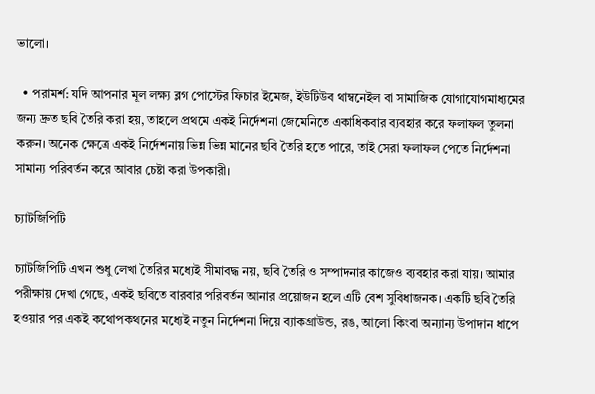ভালো।

  • পরামর্শ: যদি আপনার মূল লক্ষ্য ব্লগ পোস্টের ফিচার ইমেজ, ইউটিউব থাম্বনেইল বা সামাজিক যোগাযোগমাধ্যমের জন্য দ্রুত ছবি তৈরি করা হয়, তাহলে প্রথমে একই নির্দেশনা জেমেনিতে একাধিকবার ব্যবহার করে ফলাফল তুলনা করুন। অনেক ক্ষেত্রে একই নির্দেশনায় ভিন্ন ভিন্ন মানের ছবি তৈরি হতে পারে, তাই সেরা ফলাফল পেতে নির্দেশনা সামান্য পরিবর্তন করে আবার চেষ্টা করা উপকারী।

চ্যাটজিপিটি

চ্যাটজিপিটি এখন শুধু লেখা তৈরির মধ্যেই সীমাবদ্ধ নয়, ছবি তৈরি ও সম্পাদনার কাজেও ব্যবহার করা যায়। আমার পরীক্ষায় দেখা গেছে, একই ছবিতে বারবার পরিবর্তন আনার প্রয়োজন হলে এটি বেশ সুবিধাজনক। একটি ছবি তৈরি হওয়ার পর একই কথোপকথনের মধ্যেই নতুন নির্দেশনা দিয়ে ব্যাকগ্রাউন্ড, রঙ, আলো কিংবা অন্যান্য উপাদান ধাপে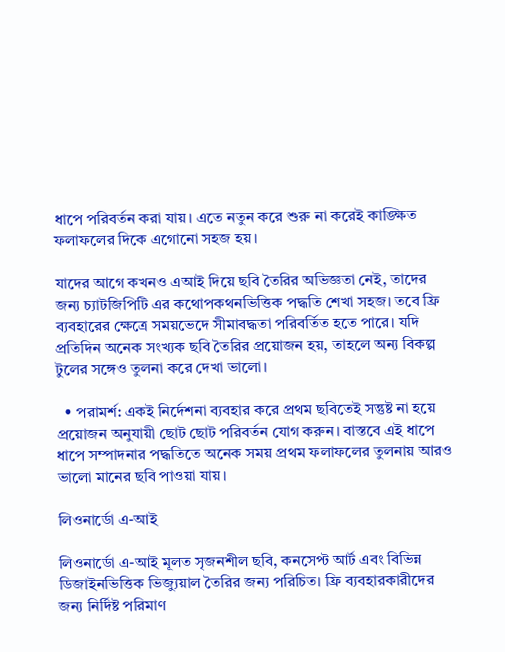ধাপে পরিবর্তন করা যায়। এতে নতুন করে শুরু না করেই কাঙ্ক্ষিত ফলাফলের দিকে এগোনো সহজ হয়।

যাদের আগে কখনও এআই দিয়ে ছবি তৈরির অভিজ্ঞতা নেই, তাদের জন্য চ্যাটজিপিটি এর কথোপকথনভিত্তিক পদ্ধতি শেখা সহজ। তবে ফ্রি ব্যবহারের ক্ষেত্রে সময়ভেদে সীমাবদ্ধতা পরিবর্তিত হতে পারে। যদি প্রতিদিন অনেক সংখ্যক ছবি তৈরির প্রয়োজন হয়, তাহলে অন্য বিকল্প টুলের সঙ্গেও তুলনা করে দেখা ভালো।

  • পরামর্শ: একই নির্দেশনা ব্যবহার করে প্রথম ছবিতেই সন্তুষ্ট না হয়ে প্রয়োজন অনুযায়ী ছোট ছোট পরিবর্তন যোগ করুন। বাস্তবে এই ধাপে ধাপে সম্পাদনার পদ্ধতিতে অনেক সময় প্রথম ফলাফলের তুলনায় আরও ভালো মানের ছবি পাওয়া যায়।

লিওনার্ডো এ-আই

লিওনার্ডো এ-আই মূলত সৃজনশীল ছবি, কনসেপ্ট আর্ট এবং বিভিন্ন ডিজাইনভিত্তিক ভিজ্যুয়াল তৈরির জন্য পরিচিত। ফ্রি ব্যবহারকারীদের জন্য নির্দিষ্ট পরিমাণ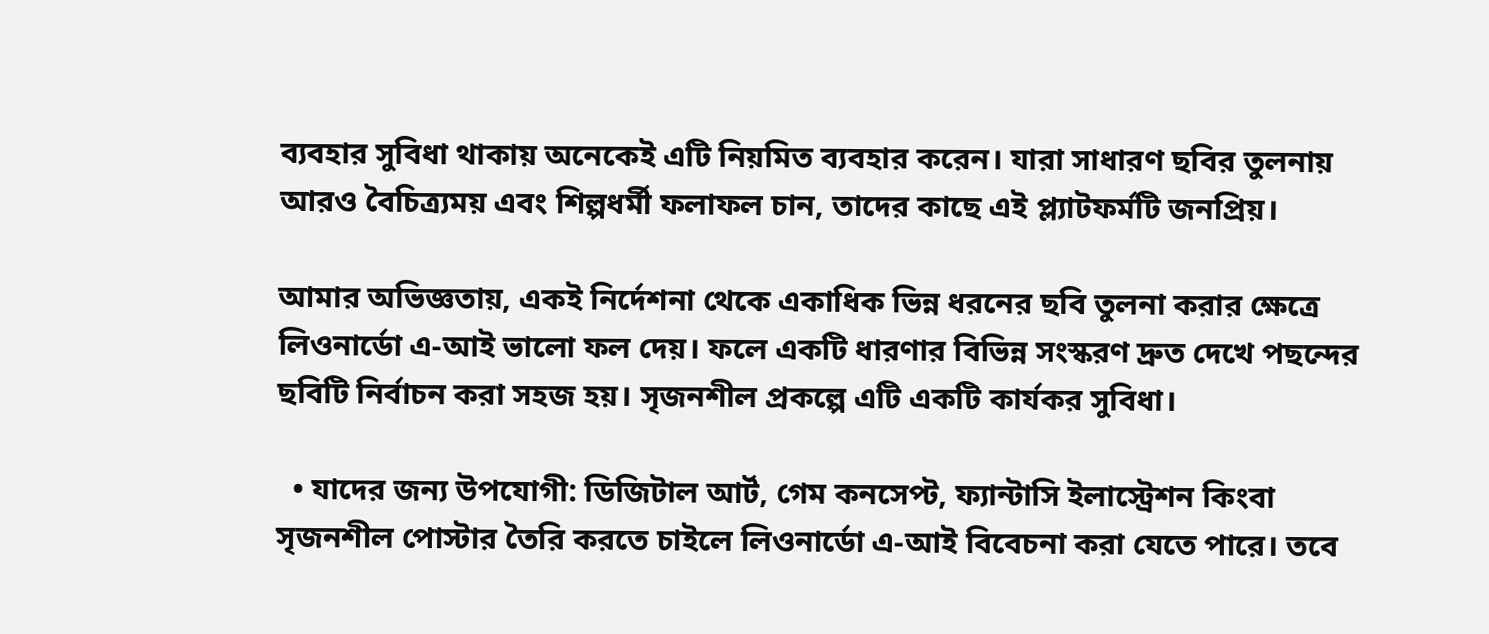ব্যবহার সুবিধা থাকায় অনেকেই এটি নিয়মিত ব্যবহার করেন। যারা সাধারণ ছবির তুলনায় আরও বৈচিত্র্যময় এবং শিল্পধর্মী ফলাফল চান, তাদের কাছে এই প্ল্যাটফর্মটি জনপ্রিয়।

আমার অভিজ্ঞতায়, একই নির্দেশনা থেকে একাধিক ভিন্ন ধরনের ছবি তুলনা করার ক্ষেত্রে লিওনার্ডো এ-আই ভালো ফল দেয়। ফলে একটি ধারণার বিভিন্ন সংস্করণ দ্রুত দেখে পছন্দের ছবিটি নির্বাচন করা সহজ হয়। সৃজনশীল প্রকল্পে এটি একটি কার্যকর সুবিধা।

  • যাদের জন্য উপযোগী: ডিজিটাল আর্ট, গেম কনসেপ্ট, ফ্যান্টাসি ইলাস্ট্রেশন কিংবা সৃজনশীল পোস্টার তৈরি করতে চাইলে লিওনার্ডো এ-আই বিবেচনা করা যেতে পারে। তবে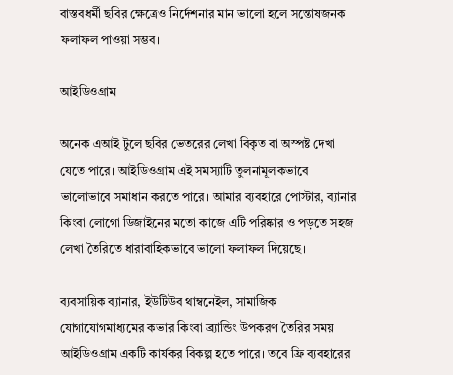বাস্তবধর্মী ছবির ক্ষেত্রেও নির্দেশনার মান ভালো হলে সন্তোষজনক ফলাফল পাওয়া সম্ভব।

আইডিওগ্রাম

অনেক এআই টুলে ছবির ভেতরের লেখা বিকৃত বা অস্পষ্ট দেখা যেতে পারে। আইডিওগ্রাম এই সমস্যাটি তুলনামূলকভাবে ভালোভাবে সমাধান করতে পারে। আমার ব্যবহারে পোস্টার, ব্যানার কিংবা লোগো ডিজাইনের মতো কাজে এটি পরিষ্কার ও পড়তে সহজ লেখা তৈরিতে ধারাবাহিকভাবে ভালো ফলাফল দিয়েছে।

ব্যবসায়িক ব্যানার, ইউটিউব থাম্বনেইল, সামাজিক যোগাযোগমাধ্যমের কভার কিংবা ব্র্যান্ডিং উপকরণ তৈরির সময় আইডিওগ্রাম একটি কার্যকর বিকল্প হতে পারে। তবে ফ্রি ব্যবহারের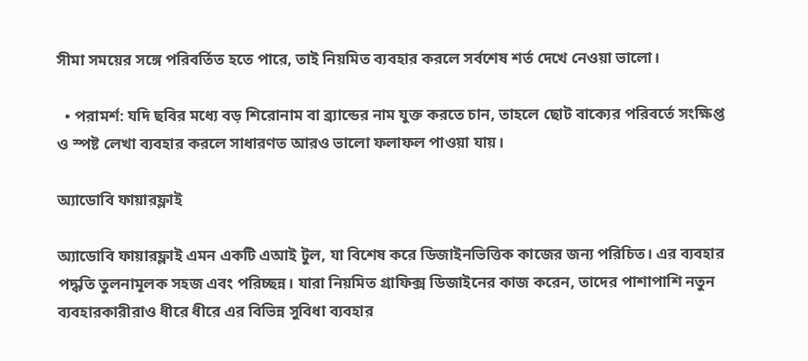সীমা সময়ের সঙ্গে পরিবর্তিত হতে পারে, তাই নিয়মিত ব্যবহার করলে সর্বশেষ শর্ত দেখে নেওয়া ভালো।

  • পরামর্শ: যদি ছবির মধ্যে বড় শিরোনাম বা ব্র্যান্ডের নাম যুক্ত করতে চান, তাহলে ছোট বাক্যের পরিবর্তে সংক্ষিপ্ত ও স্পষ্ট লেখা ব্যবহার করলে সাধারণত আরও ভালো ফলাফল পাওয়া যায়।

অ্যাডোবি ফায়ারফ্লাই

অ্যাডোবি ফায়ারফ্লাই এমন একটি এআই টুল, যা বিশেষ করে ডিজাইনভিত্তিক কাজের জন্য পরিচিত। এর ব্যবহার পদ্ধতি তুলনামূলক সহজ এবং পরিচ্ছন্ন। যারা নিয়মিত গ্রাফিক্স ডিজাইনের কাজ করেন, তাদের পাশাপাশি নতুন ব্যবহারকারীরাও ধীরে ধীরে এর বিভিন্ন সুবিধা ব্যবহার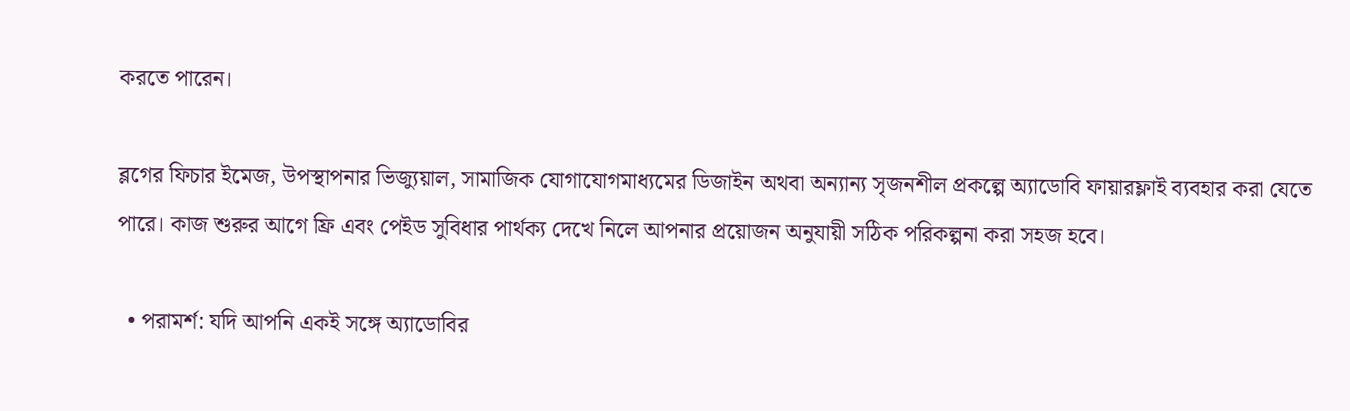করতে পারেন।

ব্লগের ফিচার ইমেজ, উপস্থাপনার ভিজ্যুয়াল, সামাজিক যোগাযোগমাধ্যমের ডিজাইন অথবা অন্যান্য সৃজনশীল প্রকল্পে অ্যাডোবি ফায়ারফ্লাই ব্যবহার করা যেতে পারে। কাজ শুরুর আগে ফ্রি এবং পেইড সুবিধার পার্থক্য দেখে নিলে আপনার প্রয়োজন অনুযায়ী সঠিক পরিকল্পনা করা সহজ হবে।

  • পরামর্শ: যদি আপনি একই সঙ্গে অ্যাডোবির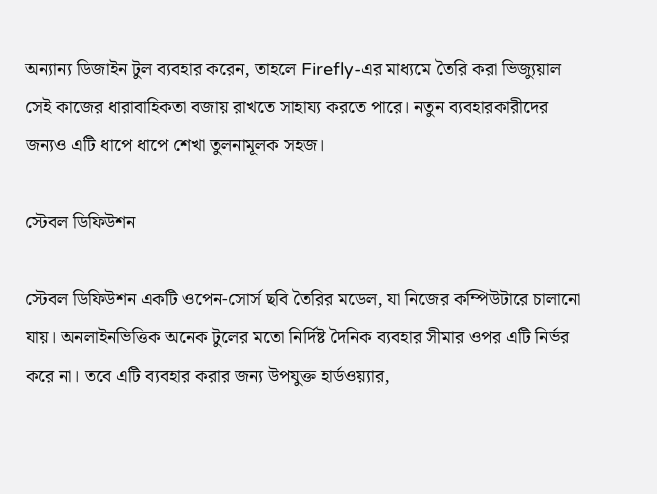অন্যান্য ডিজাইন টুল ব্যবহার করেন, তাহলে Firefly-এর মাধ্যমে তৈরি করা ভিজ্যুয়াল সেই কাজের ধারাবাহিকতা বজায় রাখতে সাহায্য করতে পারে। নতুন ব্যবহারকারীদের জন্যও এটি ধাপে ধাপে শেখা তুলনামূলক সহজ।

স্টেবল ডিফিউশন

স্টেবল ডিফিউশন একটি ওপেন-সোর্স ছবি তৈরির মডেল, যা নিজের কম্পিউটারে চালানো যায়। অনলাইনভিত্তিক অনেক টুলের মতো নির্দিষ্ট দৈনিক ব্যবহার সীমার ওপর এটি নির্ভর করে না। তবে এটি ব্যবহার করার জন্য উপযুক্ত হার্ডওয়্যার,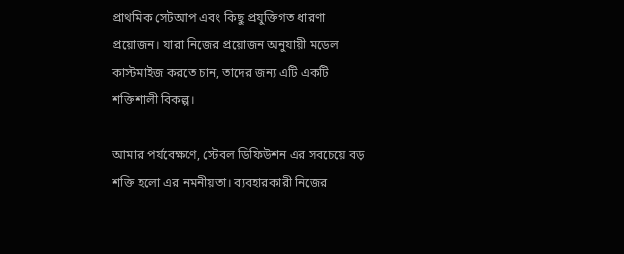প্রাথমিক সেটআপ এবং কিছু প্রযুক্তিগত ধারণা প্রয়োজন। যারা নিজের প্রয়োজন অনুযায়ী মডেল কাস্টমাইজ করতে চান, তাদের জন্য এটি একটি শক্তিশালী বিকল্প।

আমার পর্যবেক্ষণে, স্টেবল ডিফিউশন এর সবচেয়ে বড় শক্তি হলো এর নমনীয়তা। ব্যবহারকারী নিজের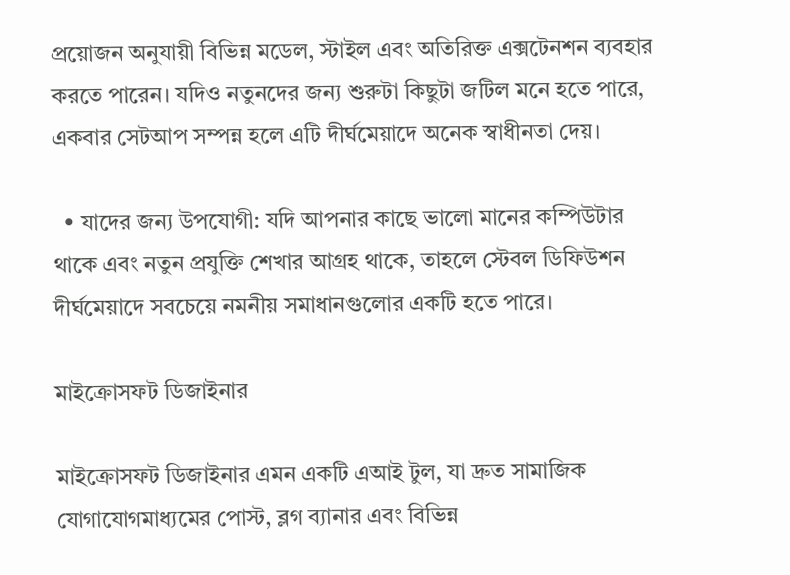প্রয়োজন অনুযায়ী বিভিন্ন মডেল, স্টাইল এবং অতিরিক্ত এক্সটেনশন ব্যবহার করতে পারেন। যদিও নতুনদের জন্য শুরুটা কিছুটা জটিল মনে হতে পারে, একবার সেটআপ সম্পন্ন হলে এটি দীর্ঘমেয়াদে অনেক স্বাধীনতা দেয়।

  • যাদের জন্য উপযোগী: যদি আপনার কাছে ভালো মানের কম্পিউটার থাকে এবং নতুন প্রযুক্তি শেখার আগ্রহ থাকে, তাহলে স্টেবল ডিফিউশন দীর্ঘমেয়াদে সবচেয়ে নমনীয় সমাধানগুলোর একটি হতে পারে।

মাইক্রোসফট ডিজাইনার

মাইক্রোসফট ডিজাইনার এমন একটি এআই টুল, যা দ্রুত সামাজিক যোগাযোগমাধ্যমের পোস্ট, ব্লগ ব্যানার এবং বিভিন্ন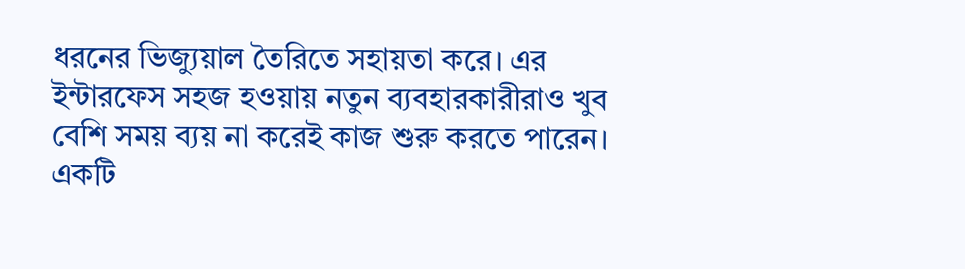ধরনের ভিজ্যুয়াল তৈরিতে সহায়তা করে। এর ইন্টারফেস সহজ হওয়ায় নতুন ব্যবহারকারীরাও খুব বেশি সময় ব্যয় না করেই কাজ শুরু করতে পারেন। একটি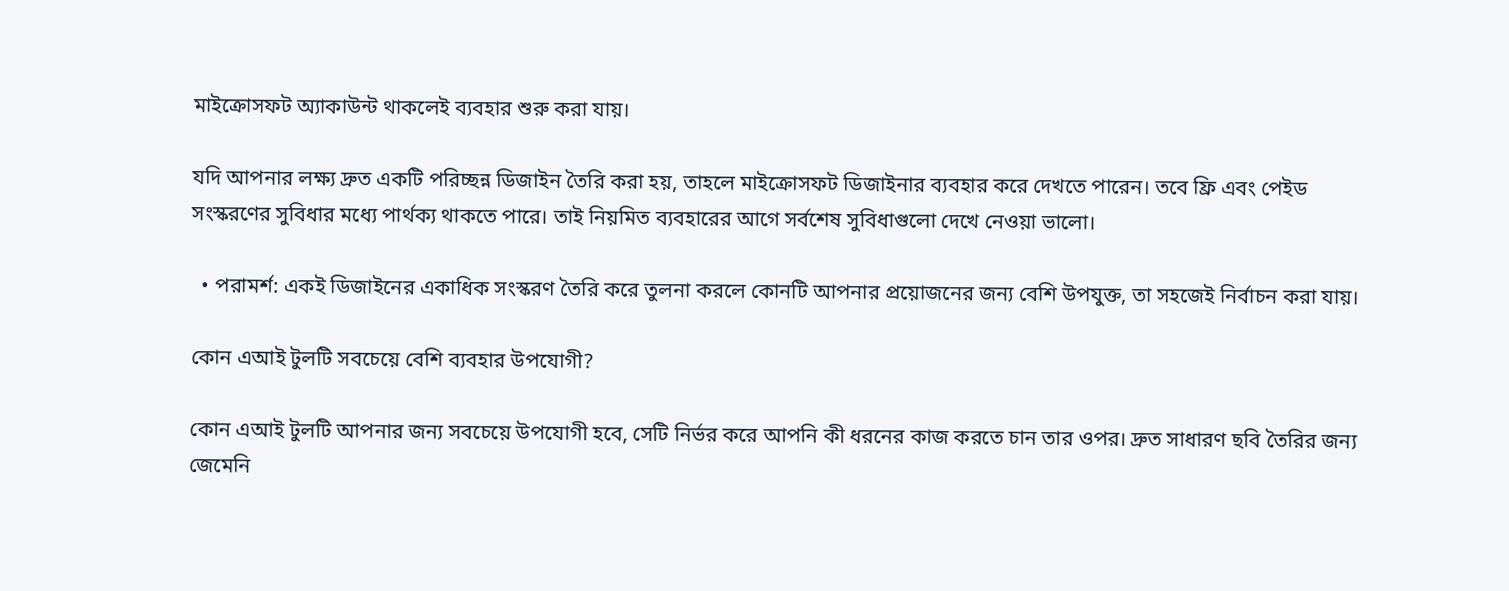মাইক্রোসফট অ্যাকাউন্ট থাকলেই ব্যবহার শুরু করা যায়।

যদি আপনার লক্ষ্য দ্রুত একটি পরিচ্ছন্ন ডিজাইন তৈরি করা হয়, তাহলে মাইক্রোসফট ডিজাইনার ব্যবহার করে দেখতে পারেন। তবে ফ্রি এবং পেইড সংস্করণের সুবিধার মধ্যে পার্থক্য থাকতে পারে। তাই নিয়মিত ব্যবহারের আগে সর্বশেষ সুবিধাগুলো দেখে নেওয়া ভালো।

  • পরামর্শ: একই ডিজাইনের একাধিক সংস্করণ তৈরি করে তুলনা করলে কোনটি আপনার প্রয়োজনের জন্য বেশি উপযুক্ত, তা সহজেই নির্বাচন করা যায়।

কোন এআই টুলটি সবচেয়ে বেশি ব্যবহার উপযোগী?

কোন এআই টুলটি আপনার জন্য সবচেয়ে উপযোগী হবে, সেটি নির্ভর করে আপনি কী ধরনের কাজ করতে চান তার ওপর। দ্রুত সাধারণ ছবি তৈরির জন্য জেমেনি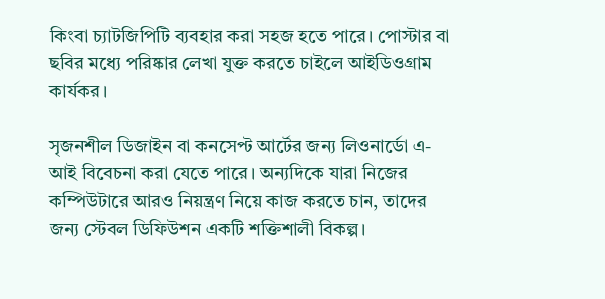কিংবা চ্যাটজিপিটি ব্যবহার করা সহজ হতে পারে। পোস্টার বা ছবির মধ্যে পরিষ্কার লেখা যুক্ত করতে চাইলে আইডিওগ্রাম কার্যকর।

সৃজনশীল ডিজাইন বা কনসেপ্ট আর্টের জন্য লিওনার্ডো এ-আই বিবেচনা করা যেতে পারে। অন্যদিকে যারা নিজের কম্পিউটারে আরও নিয়ন্ত্রণ নিয়ে কাজ করতে চান, তাদের জন্য স্টেবল ডিফিউশন একটি শক্তিশালী বিকল্প।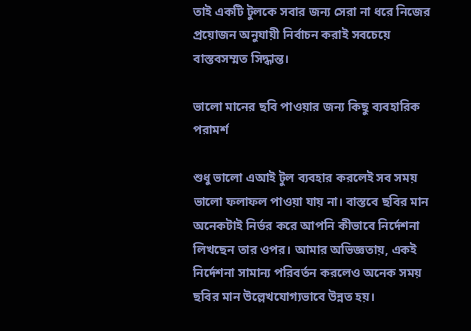তাই একটি টুলকে সবার জন্য সেরা না ধরে নিজের প্রয়োজন অনুযায়ী নির্বাচন করাই সবচেয়ে বাস্তবসম্মত সিদ্ধান্ত।

ভালো মানের ছবি পাওয়ার জন্য কিছু ব্যবহারিক পরামর্শ

শুধু ভালো এআই টুল ব্যবহার করলেই সব সময় ভালো ফলাফল পাওয়া যায় না। বাস্তবে ছবির মান অনেকটাই নির্ভর করে আপনি কীভাবে নির্দেশনা লিখছেন তার ওপর। আমার অভিজ্ঞতায়, একই নির্দেশনা সামান্য পরিবর্তন করলেও অনেক সময় ছবির মান উল্লেখযোগ্যভাবে উন্নত হয়।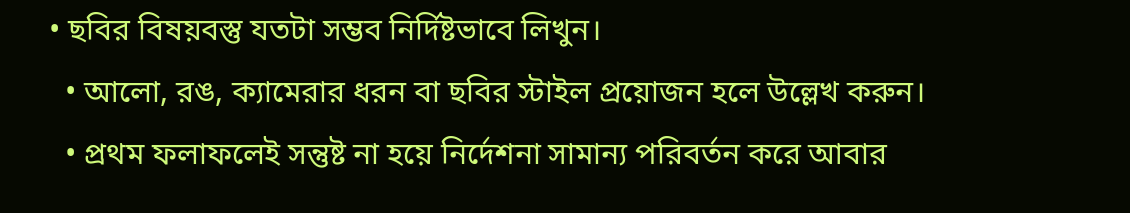• ছবির বিষয়বস্তু যতটা সম্ভব নির্দিষ্টভাবে লিখুন।
  • আলো, রঙ, ক্যামেরার ধরন বা ছবির স্টাইল প্রয়োজন হলে উল্লেখ করুন।
  • প্রথম ফলাফলেই সন্তুষ্ট না হয়ে নির্দেশনা সামান্য পরিবর্তন করে আবার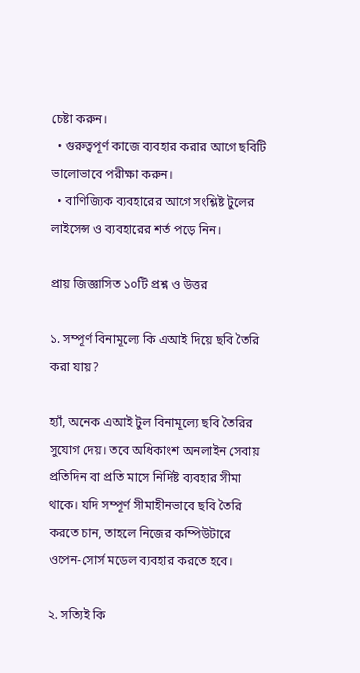চেষ্টা করুন।
  • গুরুত্বপূর্ণ কাজে ব্যবহার করার আগে ছবিটি ভালোভাবে পরীক্ষা করুন।
  • বাণিজ্যিক ব্যবহারের আগে সংশ্লিষ্ট টুলের লাইসেন্স ও ব্যবহারের শর্ত পড়ে নিন।

প্রায় জিজ্ঞাসিত ১০টি প্রশ্ন ও উত্তর

১. সম্পূর্ণ বিনামূল্যে কি এআই দিয়ে ছবি তৈরি করা যায়?

হ্যাঁ, অনেক এআই টুল বিনামূল্যে ছবি তৈরির সুযোগ দেয়। তবে অধিকাংশ অনলাইন সেবায় প্রতিদিন বা প্রতি মাসে নির্দিষ্ট ব্যবহার সীমা থাকে। যদি সম্পূর্ণ সীমাহীনভাবে ছবি তৈরি করতে চান, তাহলে নিজের কম্পিউটারে ওপেন-সোর্স মডেল ব্যবহার করতে হবে।

২. সত্যিই কি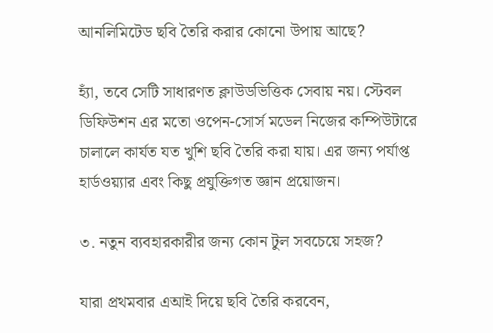আনলিমিটেড ছবি তৈরি করার কোনো উপায় আছে?

হ্যাঁ, তবে সেটি সাধারণত ক্লাউডভিত্তিক সেবায় নয়। স্টেবল ডিফিউশন এর মতো ওপেন-সোর্স মডেল নিজের কম্পিউটারে চালালে কার্যত যত খুশি ছবি তৈরি করা যায়। এর জন্য পর্যাপ্ত হার্ডওয়্যার এবং কিছু প্রযুক্তিগত জ্ঞান প্রয়োজন।

৩. নতুন ব্যবহারকারীর জন্য কোন টুল সবচেয়ে সহজ?

যারা প্রথমবার এআই দিয়ে ছবি তৈরি করবেন,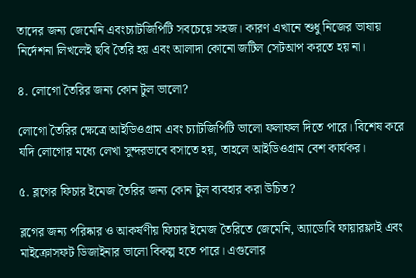তাদের জন্য জেমেনি এবংচ্যাটজিপিটি সবচেয়ে সহজ। কারণ এখানে শুধু নিজের ভাষায় নির্দেশনা লিখলেই ছবি তৈরি হয় এবং আলাদা কোনো জটিল সেটআপ করতে হয় না।

৪. লোগো তৈরির জন্য কোন টুল ভালো?

লোগো তৈরির ক্ষেত্রে আইডিওগ্রাম এবং চ্যাটজিপিটি ভালো ফলাফল দিতে পারে। বিশেষ করে যদি লোগোর মধ্যে লেখা সুন্দরভাবে বসাতে হয়, তাহলে আইডিওগ্রাম বেশ কার্যকর।

৫. ব্লগের ফিচার ইমেজ তৈরির জন্য কোন টুল ব্যবহার করা উচিত?

ব্লগের জন্য পরিষ্কার ও আকর্ষণীয় ফিচার ইমেজ তৈরিতে জেমেনি, অ্যাডোবি ফায়ারফ্লাই এবং মাইক্রোসফট ডিজাইনার ভালো বিকল্প হতে পারে। এগুলোর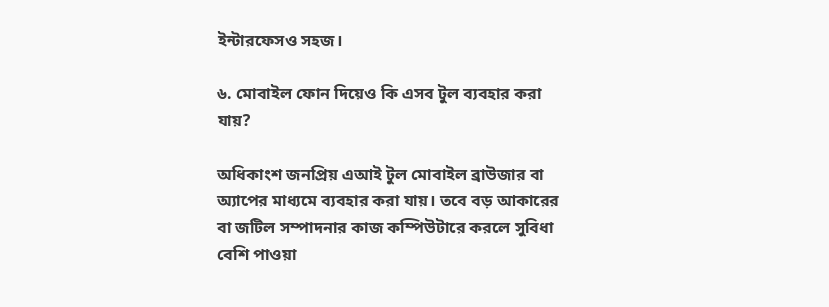ইন্টারফেসও সহজ।

৬. মোবাইল ফোন দিয়েও কি এসব টুল ব্যবহার করা যায়?

অধিকাংশ জনপ্রিয় এআই টুল মোবাইল ব্রাউজার বা অ্যাপের মাধ্যমে ব্যবহার করা যায়। তবে বড় আকারের বা জটিল সম্পাদনার কাজ কম্পিউটারে করলে সুবিধা বেশি পাওয়া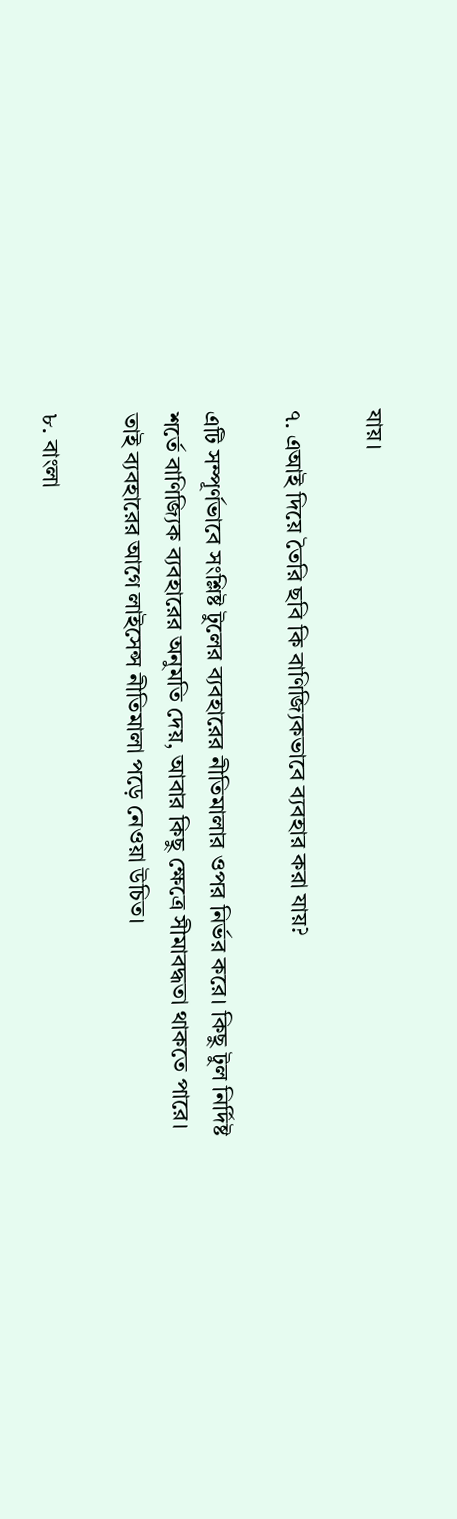যায়।

৭. এআই দিয়ে তৈরি ছবি কি বাণিজ্যিকভাবে ব্যবহার করা যায়?

এটি সম্পূর্ণভাবে সংশ্লিষ্ট টুলের ব্যবহারের নীতিমালার ওপর নির্ভর করে। কিছু টুল নির্দিষ্ট শর্তে বাণিজ্যিক ব্যবহারের অনুমতি দেয়, আবার কিছু ক্ষেত্রে সীমাবদ্ধতা থাকতে পারে। তাই ব্যবহারের আগে লাইসেন্স নীতিমালা পড়ে নেওয়া উচিত।

৮. বাংলা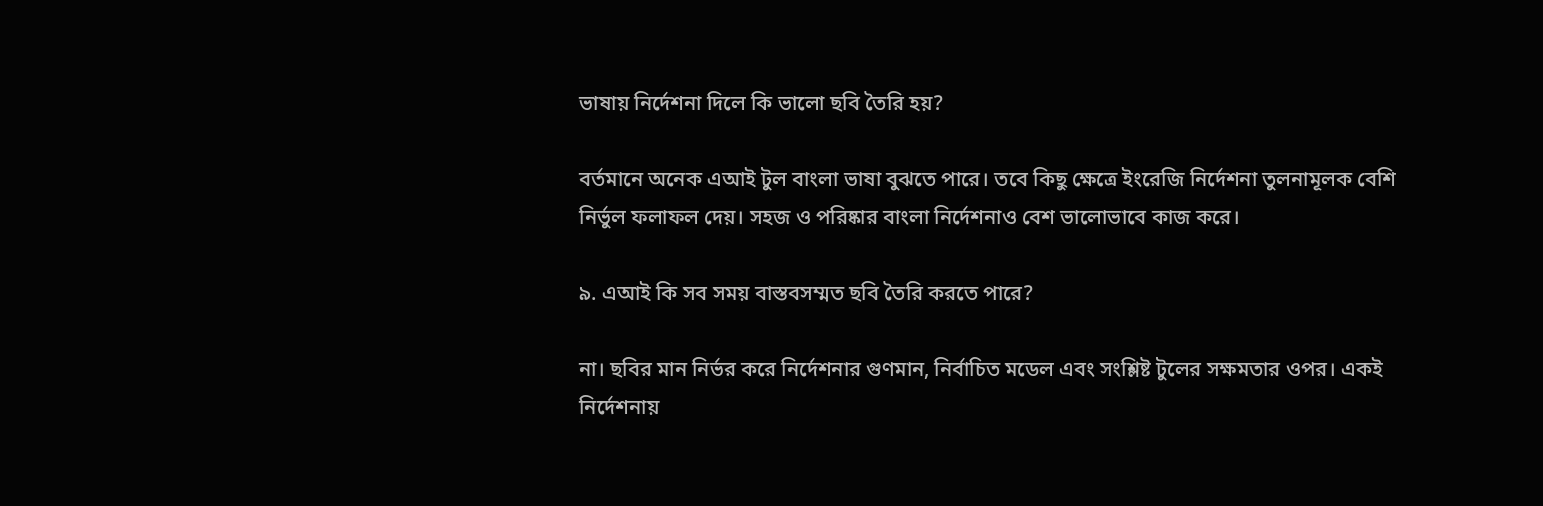ভাষায় নির্দেশনা দিলে কি ভালো ছবি তৈরি হয়?

বর্তমানে অনেক এআই টুল বাংলা ভাষা বুঝতে পারে। তবে কিছু ক্ষেত্রে ইংরেজি নির্দেশনা তুলনামূলক বেশি নির্ভুল ফলাফল দেয়। সহজ ও পরিষ্কার বাংলা নির্দেশনাও বেশ ভালোভাবে কাজ করে।

৯. এআই কি সব সময় বাস্তবসম্মত ছবি তৈরি করতে পারে?

না। ছবির মান নির্ভর করে নির্দেশনার গুণমান, নির্বাচিত মডেল এবং সংশ্লিষ্ট টুলের সক্ষমতার ওপর। একই নির্দেশনায়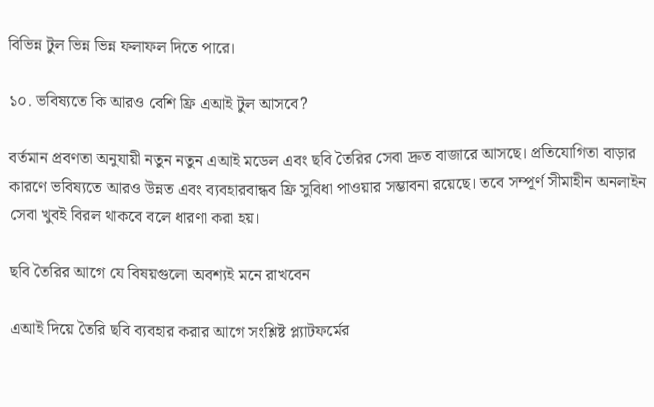বিভিন্ন টুল ভিন্ন ভিন্ন ফলাফল দিতে পারে।

১০. ভবিষ্যতে কি আরও বেশি ফ্রি এআই টুল আসবে?

বর্তমান প্রবণতা অনুযায়ী নতুন নতুন এআই মডেল এবং ছবি তৈরির সেবা দ্রুত বাজারে আসছে। প্রতিযোগিতা বাড়ার কারণে ভবিষ্যতে আরও উন্নত এবং ব্যবহারবান্ধব ফ্রি সুবিধা পাওয়ার সম্ভাবনা রয়েছে। তবে সম্পূর্ণ সীমাহীন অনলাইন সেবা খুবই বিরল থাকবে বলে ধারণা করা হয়।

ছবি তৈরির আগে যে বিষয়গুলো অবশ্যই মনে রাখবেন

এআই দিয়ে তৈরি ছবি ব্যবহার করার আগে সংশ্লিষ্ট প্ল্যাটফর্মের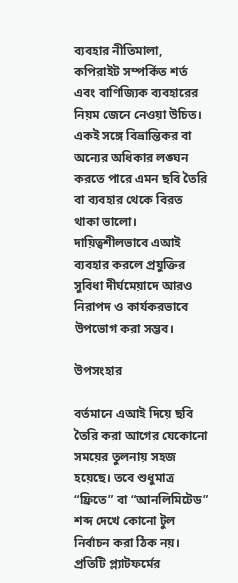ব্যবহার নীতিমালা, কপিরাইট সম্পর্কিত শর্ত এবং বাণিজ্যিক ব্যবহারের নিয়ম জেনে নেওয়া উচিত। একই সঙ্গে বিভ্রান্তিকর বা অন্যের অধিকার লঙ্ঘন করতে পারে এমন ছবি তৈরি বা ব্যবহার থেকে বিরত থাকা ভালো। দায়িত্বশীলভাবে এআই ব্যবহার করলে প্রযুক্তির সুবিধা দীর্ঘমেয়াদে আরও নিরাপদ ও কার্যকরভাবে উপভোগ করা সম্ভব।

উপসংহার

বর্তমানে এআই দিয়ে ছবি তৈরি করা আগের যেকোনো সময়ের তুলনায় সহজ হয়েছে। তবে শুধুমাত্র “ফ্রিতে” বা “আনলিমিটেড” শব্দ দেখে কোনো টুল নির্বাচন করা ঠিক নয়। প্রতিটি প্ল্যাটফর্মের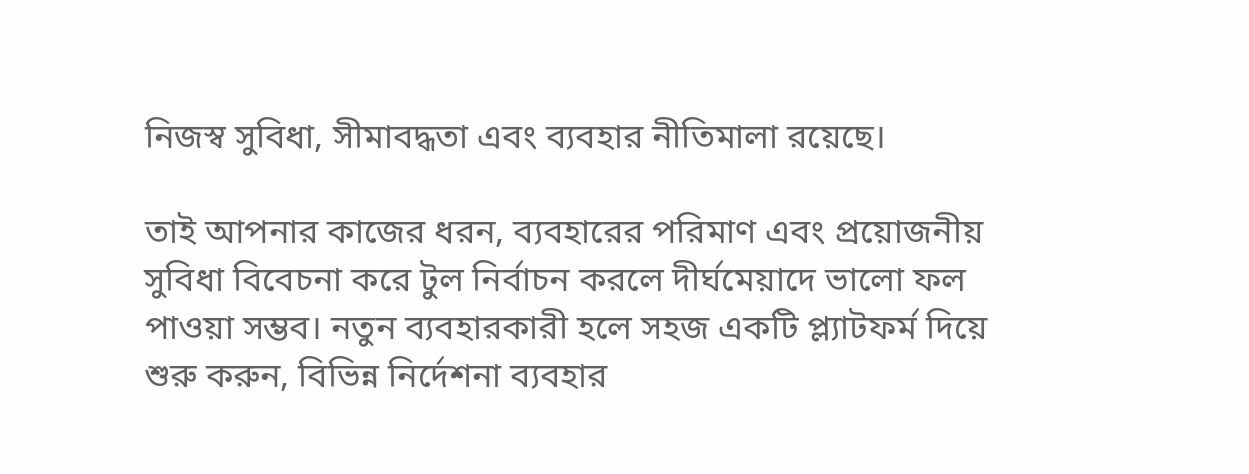নিজস্ব সুবিধা, সীমাবদ্ধতা এবং ব্যবহার নীতিমালা রয়েছে।

তাই আপনার কাজের ধরন, ব্যবহারের পরিমাণ এবং প্রয়োজনীয় সুবিধা বিবেচনা করে টুল নির্বাচন করলে দীর্ঘমেয়াদে ভালো ফল পাওয়া সম্ভব। নতুন ব্যবহারকারী হলে সহজ একটি প্ল্যাটফর্ম দিয়ে শুরু করুন, বিভিন্ন নির্দেশনা ব্যবহার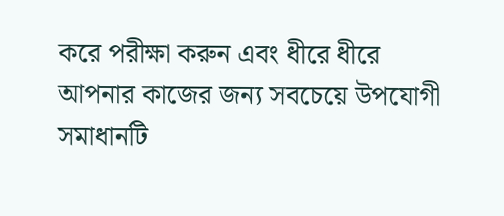করে পরীক্ষা করুন এবং ধীরে ধীরে আপনার কাজের জন্য সবচেয়ে উপযোগী সমাধানটি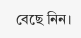বেছে নিন।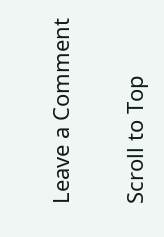Leave a Comment

Scroll to Top